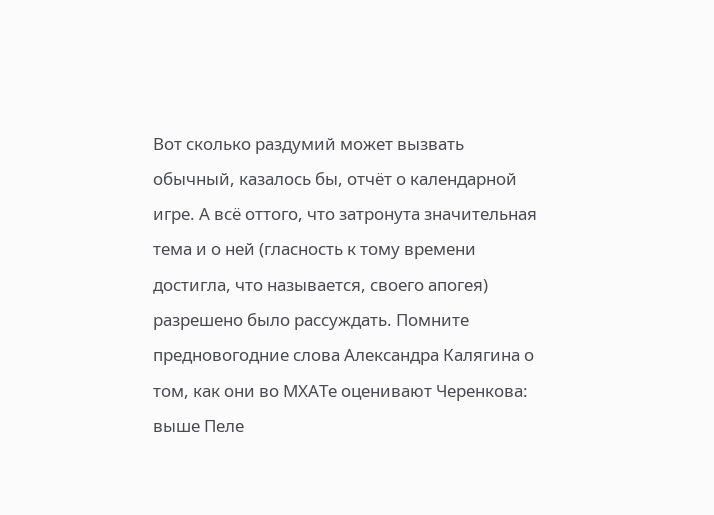Вот сколько раздумий может вызвать обычный, казалось бы, отчёт о календарной игре. А всё оттого, что затронута значительная тема и о ней (гласность к тому времени достигла, что называется, своего апогея) разрешено было рассуждать. Помните предновогодние слова Александра Калягина о том, как они во МХАТе оценивают Черенкова: выше Пеле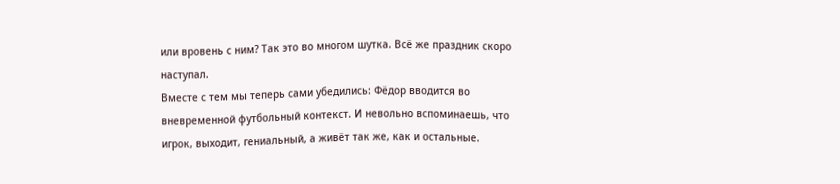или вровень с ним? Так это во многом шутка. Всё же праздник скоро наступал.
Вместе с тем мы теперь сами убедились: Фёдор вводится во вневременной футбольный контекст. И невольно вспоминаешь, что игрок, выходит, гениальный, а живёт так же, как и остальные.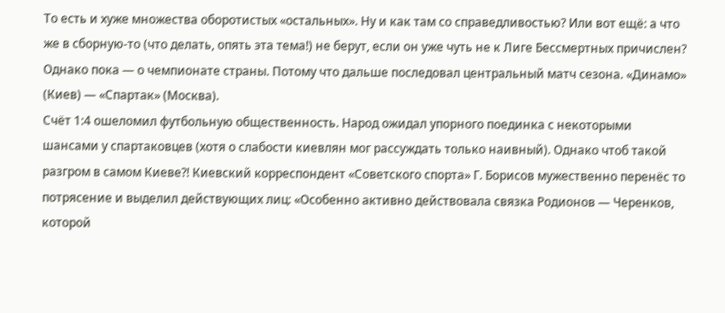То есть и хуже множества оборотистых «остальных». Ну и как там со справедливостью? Или вот ещё: а что же в сборную-то (что делать, опять эта тема!) не берут, если он уже чуть не к Лиге Бессмертных причислен?
Однако пока — о чемпионате страны. Потому что дальше последовал центральный матч сезона. «Динамо» (Киев) — «Спартак» (Москва).
Счёт 1:4 ошеломил футбольную общественность. Народ ожидал упорного поединка с некоторыми шансами у спартаковцев (хотя о слабости киевлян мог рассуждать только наивный). Однако чтоб такой разгром в самом Киеве?! Киевский корреспондент «Советского спорта» Г. Борисов мужественно перенёс то потрясение и выделил действующих лиц: «Особенно активно действовала связка Родионов — Черенков, которой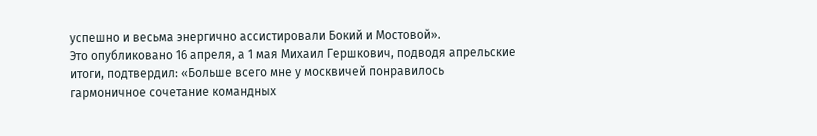успешно и весьма энергично ассистировали Бокий и Мостовой».
Это опубликовано 16 апреля, а 1 мая Михаил Гершкович, подводя апрельские итоги, подтвердил: «Больше всего мне у москвичей понравилось гармоничное сочетание командных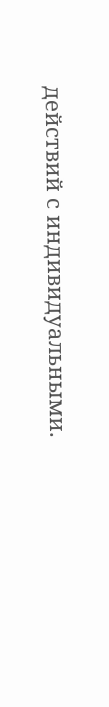действий с индивидуальными.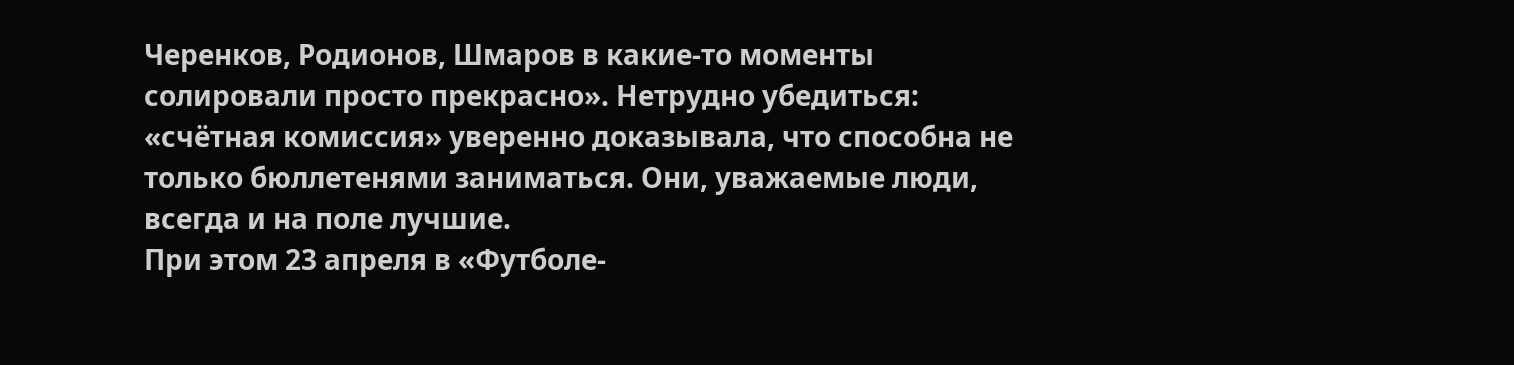Черенков, Родионов, Шмаров в какие-то моменты солировали просто прекрасно». Нетрудно убедиться: «счётная комиссия» уверенно доказывала, что способна не только бюллетенями заниматься. Они, уважаемые люди, всегда и на поле лучшие.
При этом 23 апреля в «Футболе-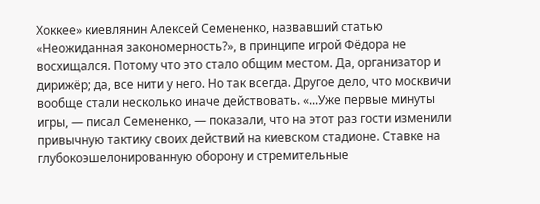Хоккее» киевлянин Алексей Семененко, назвавший статью «Неожиданная закономерность?», в принципе игрой Фёдора не восхищался. Потому что это стало общим местом. Да, организатор и дирижёр; да, все нити у него. Но так всегда. Другое дело, что москвичи вообще стали несколько иначе действовать. «...Уже первые минуты игры, — писал Семененко, — показали, что на этот раз гости изменили привычную тактику своих действий на киевском стадионе. Ставке на глубокоэшелонированную оборону и стремительные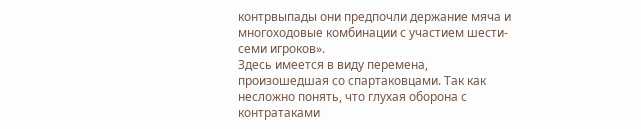контрвыпады они предпочли держание мяча и многоходовые комбинации с участием шести-семи игроков».
Здесь имеется в виду перемена, произошедшая со спартаковцами. Так как несложно понять, что глухая оборона с контратаками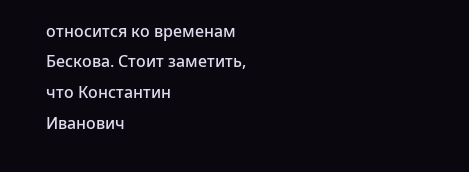относится ко временам Бескова. Стоит заметить, что Константин Иванович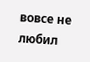вовсе не любил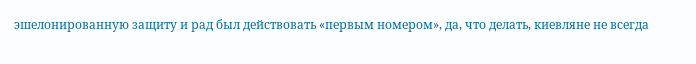эшелонированную защиту и рад был действовать «первым номером», да, что делать, киевляне не всегда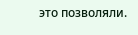это позволяли.